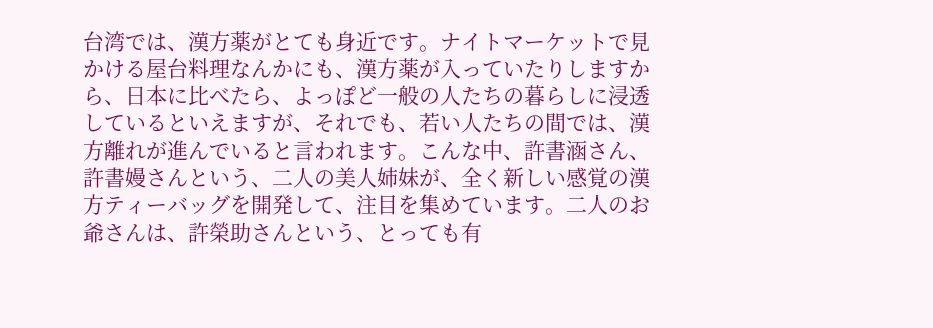台湾では、漢方薬がとても身近です。ナイトマーケットで見かける屋台料理なんかにも、漢方薬が入っていたりしますから、日本に比べたら、よっぽど一般の人たちの暮らしに浸透しているといえますが、それでも、若い人たちの間では、漢方離れが進んでいると言われます。こんな中、許書涵さん、許書嫚さんという、二人の美人姉妹が、全く新しい感覚の漢方ティーバッグを開発して、注目を集めています。二人のお爺さんは、許榮助さんという、とっても有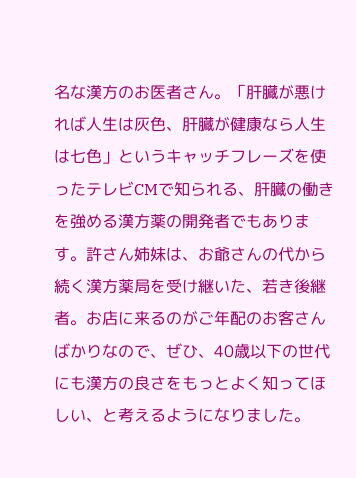名な漢方のお医者さん。「肝臓が悪ければ人生は灰色、肝臓が健康なら人生は七色」というキャッチフレーズを使ったテレビCMで知られる、肝臓の働きを強める漢方薬の開発者でもあります。許さん姉妹は、お爺さんの代から続く漢方薬局を受け継いた、若き後継者。お店に来るのがご年配のお客さんばかりなので、ぜひ、40歳以下の世代にも漢方の良さをもっとよく知ってほしい、と考えるようになりました。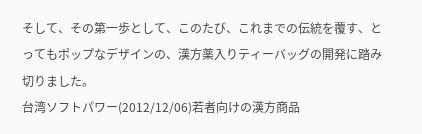そして、その第一歩として、このたび、これまでの伝統を覆す、とってもポップなデザインの、漢方薬入りティーバッグの開発に踏み切りました。
台湾ソフトパワー(2012/12/06)若者向けの漢方商品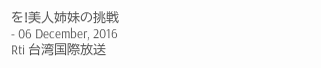を!美人姉妹の挑戦
- 06 December, 2016
Rti 台湾国際放送